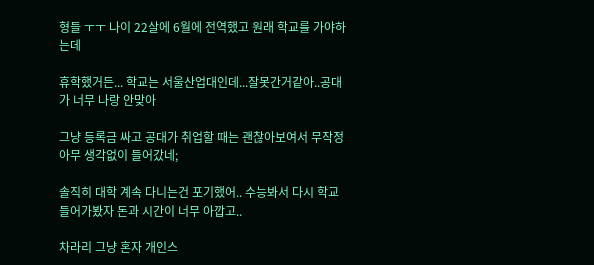형들 ㅜㅜ 나이 22살에 6월에 전역했고 원래 학교를 가야하는데

휴학했거든... 학교는 서울산업대인데...잘못간거같아..공대가 너무 나랑 안맞아

그냥 등록금 싸고 공대가 취업할 때는 괜찮아보여서 무작정 아무 생각없이 들어갔네;

솔직히 대학 계속 다니는건 포기했어.. 수능봐서 다시 학교들어가봤자 돈과 시간이 너무 아깝고..

차라리 그냥 혼자 개인스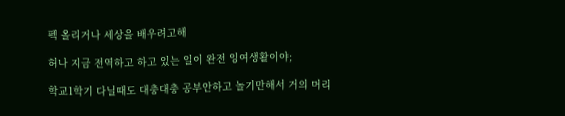펙 올리거나 세상을 배우려고해

허나 지금 전역하고 하고 있는 일이 완전 잉여생활이야;

학교1학기 다닐때도 대충대충 공부안하고 놀기만해서 거의 머리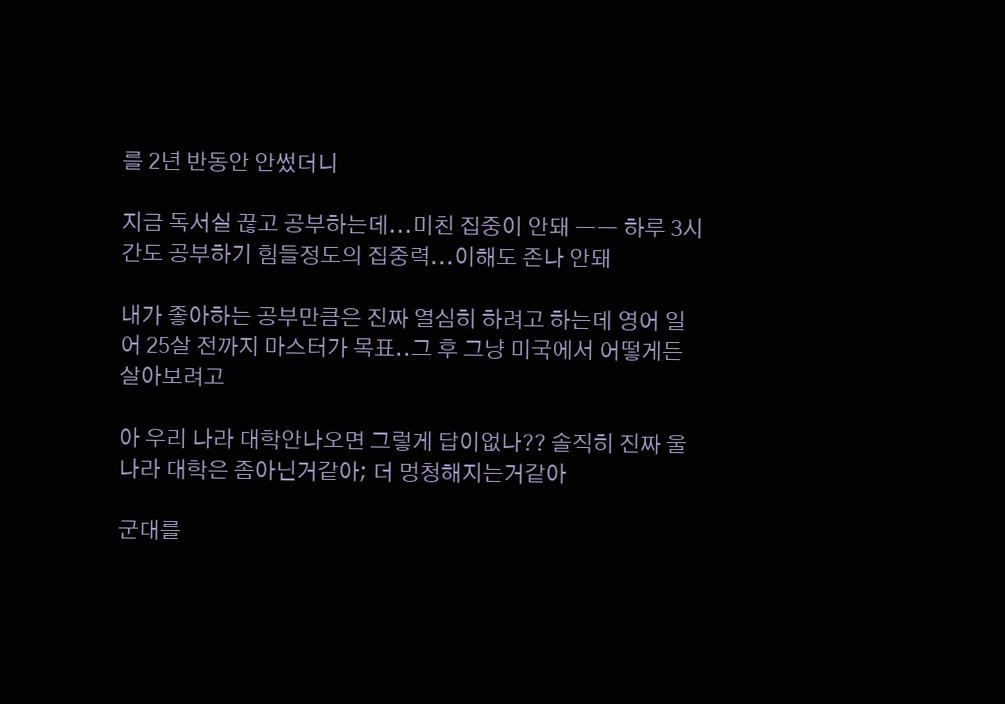를 2년 반동안 안썼더니

지금 독서실 끊고 공부하는데...미친 집중이 안돼 ㅡㅡ 하루 3시간도 공부하기 힘들정도의 집중력...이해도 존나 안돼

내가 좋아하는 공부만큼은 진짜 열심히 하려고 하는데 영어 일어 25살 전까지 마스터가 목표..그 후 그냥 미국에서 어떻게든 살아보려고

아 우리 나라 대학안나오면 그렇게 답이없나?? 솔직히 진짜 울나라 대학은 좀아닌거같아; 더 멍청해지는거같아

군대를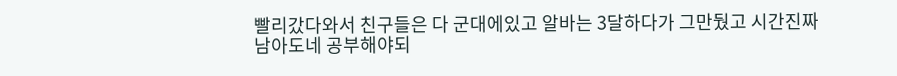빨리갔다와서 친구들은 다 군대에있고 알바는 3달하다가 그만뒀고 시간진짜 남아도네 공부해야되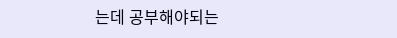는데 공부해야되는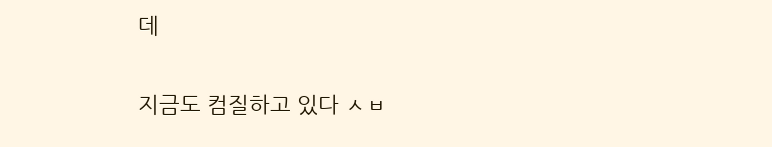데

지금도 컴질하고 있다 ㅅㅂ